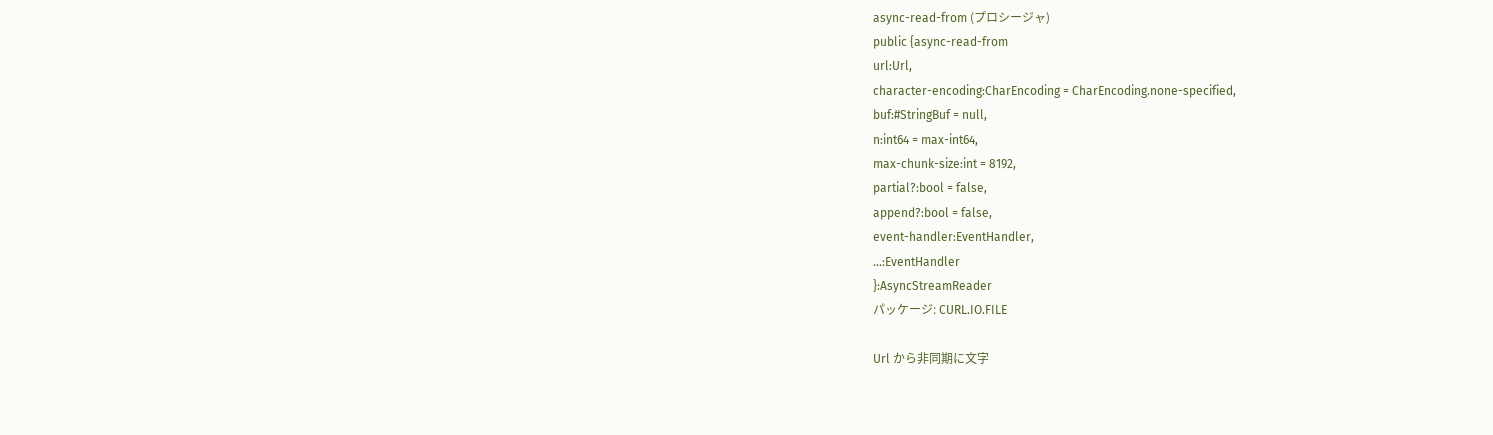async-read-from (プロシージャ)
public {async-read-from
url:Url,
character-encoding:CharEncoding = CharEncoding.none-specified,
buf:#StringBuf = null,
n:int64 = max-int64,
max-chunk-size:int = 8192,
partial?:bool = false,
append?:bool = false,
event-handler:EventHandler,
...:EventHandler
}:AsyncStreamReader
パッケージ: CURL.IO.FILE

Url から非同期に文字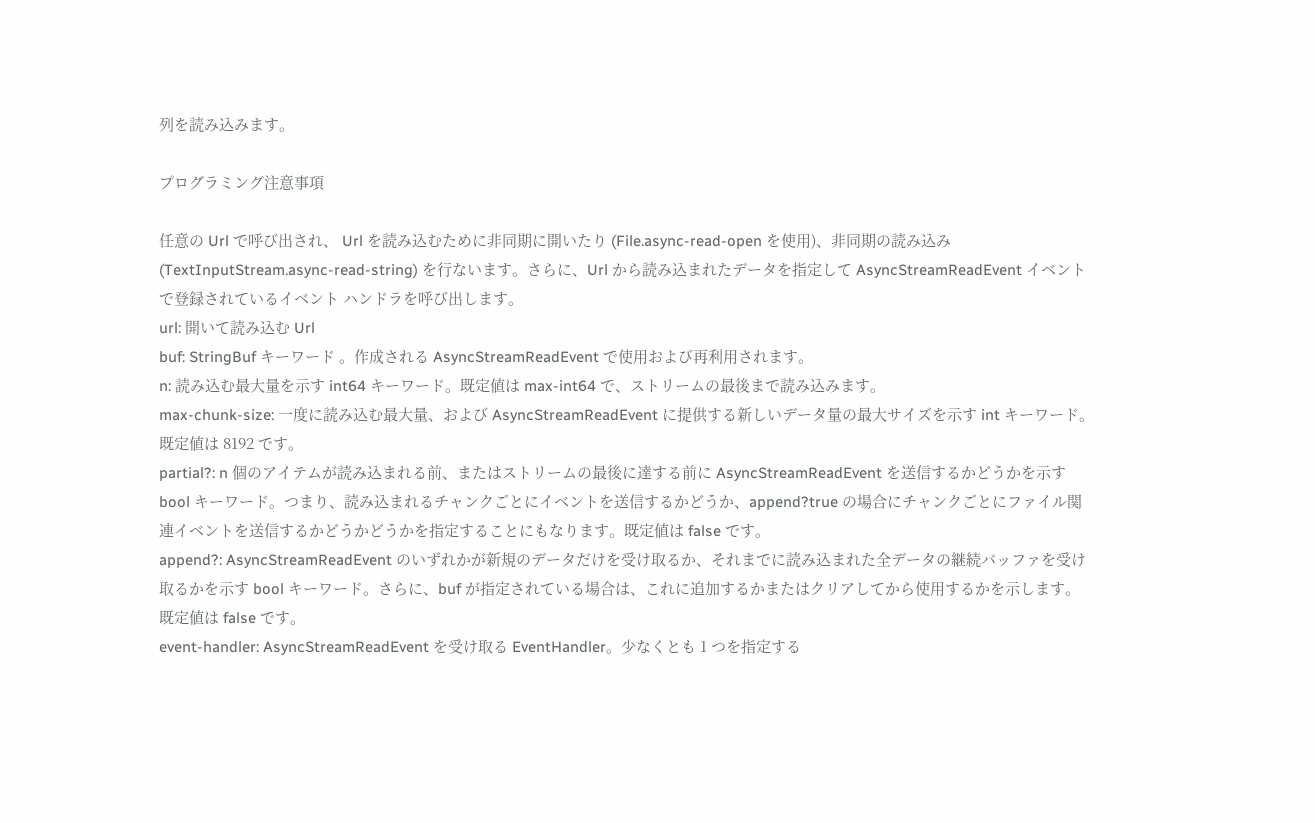列を読み込みます。

プログラミング注意事項

任意の Url で呼び出され、 Url を読み込むために非同期に開いたり (File.async-read-open を使用)、非同期の読み込み (TextInputStream.async-read-string) を行ないます。さらに、Url から読み込まれたデータを指定して AsyncStreamReadEvent イベントで登録されているイベント ハンドラを呼び出します。
url: 開いて読み込む Url
buf: StringBuf キーワード 。作成される AsyncStreamReadEvent で使用および再利用されます。
n: 読み込む最大量を示す int64 キーワード。既定値は max-int64 で、ストリームの最後まで読み込みます。
max-chunk-size: 一度に読み込む最大量、および AsyncStreamReadEvent に提供する新しいデータ量の最大サイズを示す int キーワード。既定値は 8192 です。
partial?: n 個のアイテムが読み込まれる前、またはストリームの最後に達する前に AsyncStreamReadEvent を送信するかどうかを示す bool キーワード。つまり、読み込まれるチャンクごとにイベントを送信するかどうか、append?true の場合にチャンクごとにファイル関連イベントを送信するかどうかどうかを指定することにもなります。既定値は false です。
append?: AsyncStreamReadEvent のいずれかが新規のデータだけを受け取るか、それまでに読み込まれた全データの継続バッファを受け取るかを示す bool キーワード。さらに、buf が指定されている場合は、これに追加するかまたはクリアしてから使用するかを示します。既定値は false です。
event-handler: AsyncStreamReadEvent を受け取る EventHandler。少なくとも 1 つを指定する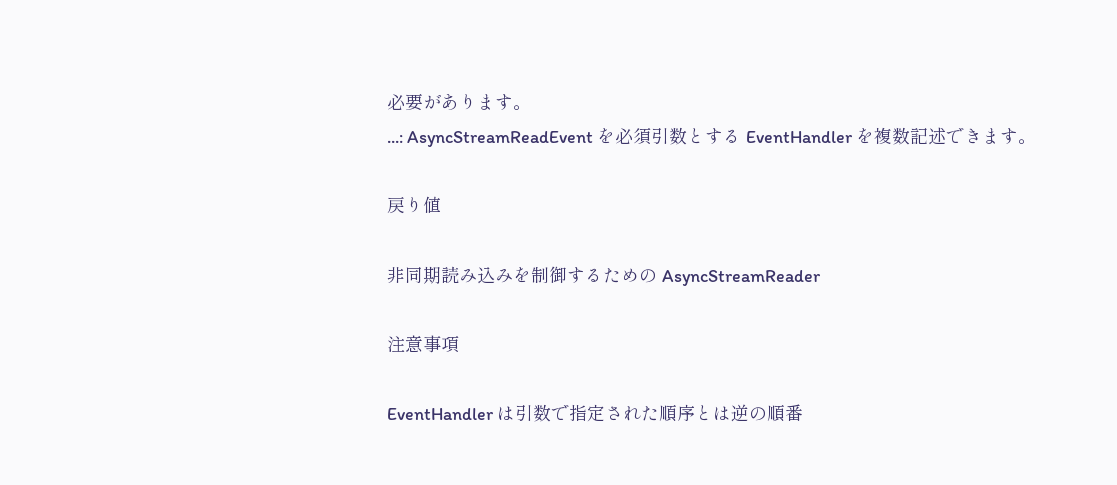必要があります。
...: AsyncStreamReadEvent を必須引数とする EventHandler を複数記述できます。

戻り値

非同期読み込みを制御するための AsyncStreamReader

注意事項

EventHandler は引数で指定された順序とは逆の順番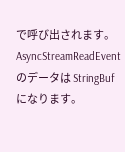で呼び出されます。AsyncStreamReadEvent のデータは StringBuf になります。